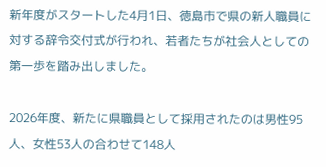新年度がスタートした4月1日、徳島市で県の新人職員に対する辞令交付式が行われ、若者たちが社会人としての第一歩を踏み出しました。

2026年度、新たに県職員として採用されたのは男性95人、女性53人の合わせて148人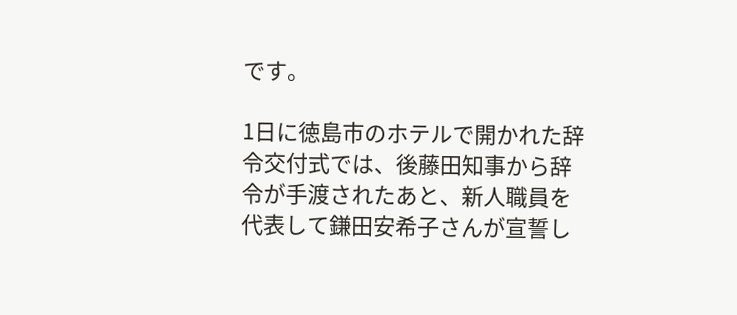です。

1日に徳島市のホテルで開かれた辞令交付式では、後藤田知事から辞令が手渡されたあと、新人職員を代表して鎌田安希子さんが宣誓し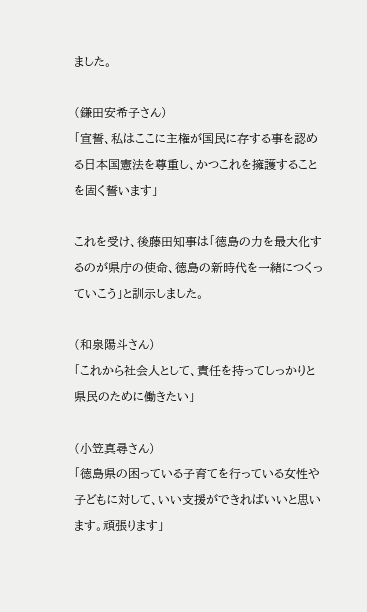ました。

(鎌田安希子さん)
「宣誓、私はここに主権が国民に存する事を認める日本国憲法を尊重し、かつこれを擁護することを固く誓います」

これを受け、後藤田知事は「徳島の力を最大化するのが県庁の使命、徳島の新時代を一緒につくっていこう」と訓示しました。

(和泉陽斗さん)
「これから社会人として、責任を持ってしっかりと県民のために働きたい」

(小笠真尋さん)
「徳島県の困っている子育てを行っている女性や子どもに対して、いい支援ができればいいと思います。頑張ります」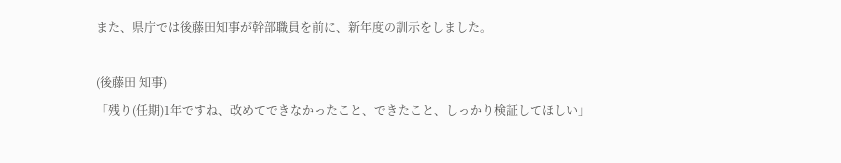また、県庁では後藤田知事が幹部職員を前に、新年度の訓示をしました。

(後藤田 知事)
「残り(任期)1年ですね、改めてできなかったこと、できたこと、しっかり検証してほしい」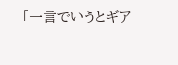「一言でいうとギア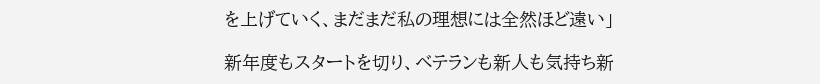を上げていく、まだまだ私の理想には全然ほど遠い」

新年度もスタートを切り、ベテランも新人も気持ち新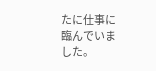たに仕事に臨んでいました。